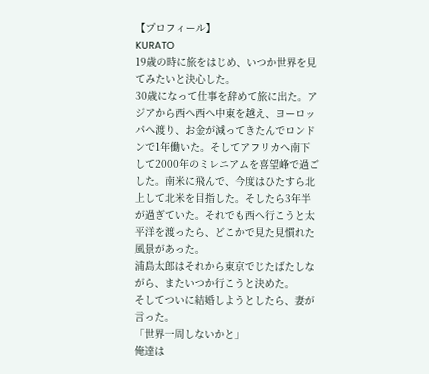【プロフィール】
KURATO
19歳の時に旅をはじめ、いつか世界を見てみたいと決心した。
30歳になって仕事を辞めて旅に出た。アジアから西へ西へ中東を越え、ヨーロッパへ渡り、お金が減ってきたんでロンドンで1年働いた。そしてアフリカへ南下して2000年のミレニアムを喜望峰で過ごした。南米に飛んで、今度はひたすら北上して北米を目指した。そしたら3年半が過ぎていた。それでも西へ行こうと太平洋を渡ったら、どこかで見た見慣れた風景があった。
浦島太郎はそれから東京でじたばたしながら、またいつか行こうと決めた。
そしてついに結婚しようとしたら、妻が言った。
「世界一周しないかと」
俺達は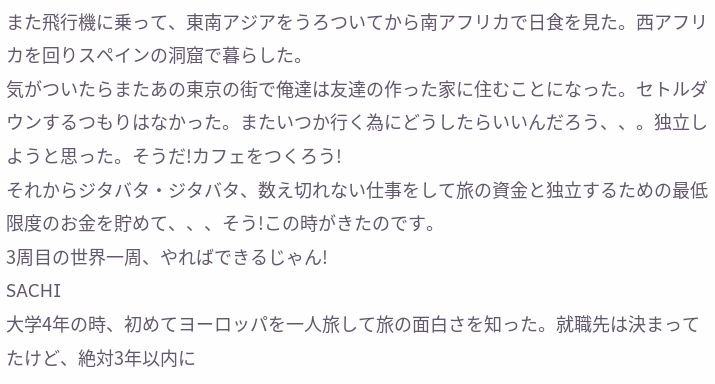また飛行機に乗って、東南アジアをうろついてから南アフリカで日食を見た。西アフリカを回りスペインの洞窟で暮らした。
気がついたらまたあの東京の街で俺達は友達の作った家に住むことになった。セトルダウンするつもりはなかった。またいつか行く為にどうしたらいいんだろう、、。独立しようと思った。そうだ!カフェをつくろう!
それからジタバタ・ジタバタ、数え切れない仕事をして旅の資金と独立するための最低限度のお金を貯めて、、、そう!この時がきたのです。
3周目の世界一周、やればできるじゃん!
SACHI
大学4年の時、初めてヨーロッパを一人旅して旅の面白さを知った。就職先は決まってたけど、絶対3年以内に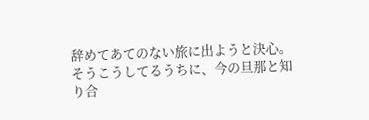辞めてあてのない旅に出ようと決心。そうこうしてるうちに、今の旦那と知り合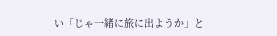い「じゃ一緒に旅に出ようか」と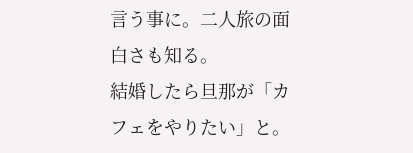言う事に。二人旅の面白さも知る。
結婚したら旦那が「カフェをやりたい」と。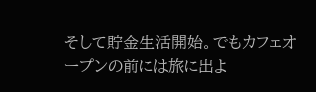そして貯金生活開始。でもカフェオープンの前には旅に出よ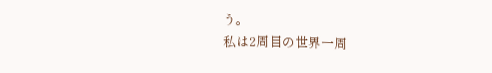う。
私は2周目の世界一周